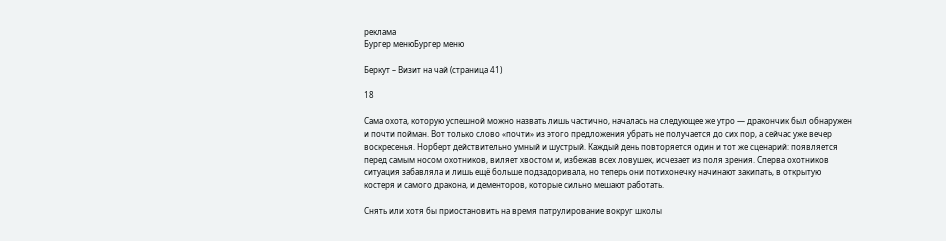реклама
Бургер менюБургер меню

Беркут – Визит на чай (страница 41)

18

Сама охота, которую успешной можно назвать лишь частично, началась на следующее же утро — дракончик был обнаружен и почти пойман. Вот только слово «почти» из этого предложения убрать не получается до сих пор, а сейчас уже вечер воскресенья. Норберт действительно умный и шустрый. Каждый день повторяется один и тот же сценарий: появляется перед самым носом охотников, виляет хвостом и, избежав всех ловушек, исчезает из поля зрения. Сперва охотников ситуация забавляла и лишь ещё больше подзадоривала, но теперь они потихонечку начинают закипать, в открытую костеря и самого дракона, и дементоров, которые сильно мешают работать.

Снять или хотя бы приостановить на время патрулирование вокруг школы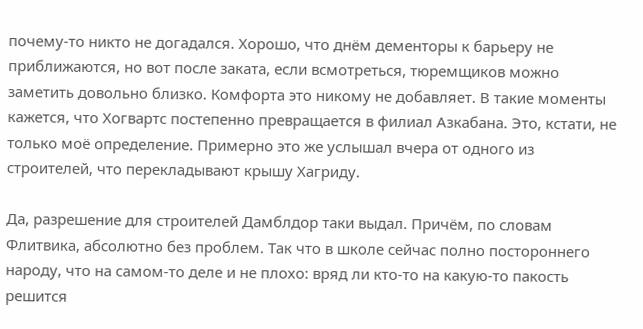почему-то никто не догадался. Хорошо, что днём дементоры к барьеру не приближаются, но вот после заката, если всмотреться, тюремщиков можно заметить довольно близко. Комфорта это никому не добавляет. В такие моменты кажется, что Хогвартс постепенно превращается в филиал Азкабана. Это, кстати, не только моё определение. Примерно это же услышал вчера от одного из строителей, что перекладывают крышу Хагриду.

Да, разрешение для строителей Дамблдор таки выдал. Причём, по словам Флитвика, абсолютно без проблем. Так что в школе сейчас полно постороннего народу, что на самом-то деле и не плохо: вряд ли кто-то на какую-то пакость решится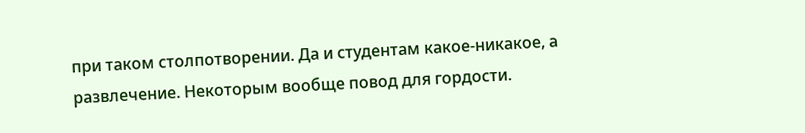при таком столпотворении. Да и студентам какое-никакое, а развлечение. Некоторым вообще повод для гордости.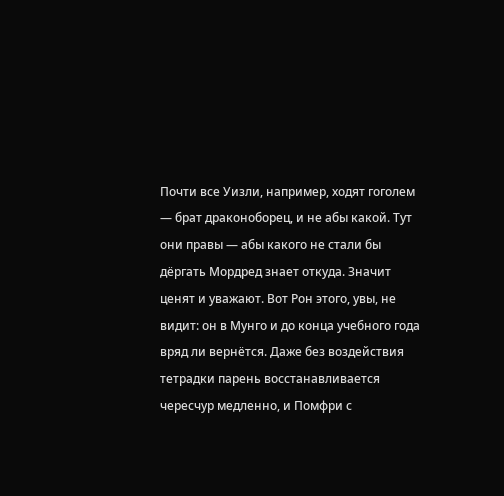Почти все Уизли, например, ходят гоголем — брат драконоборец, и не абы какой. Тут они правы — абы какого не стали бы дёргать Мордред знает откуда. Значит ценят и уважают. Вот Рон этого, увы, не видит: он в Мунго и до конца учебного года вряд ли вернётся. Даже без воздействия тетрадки парень восстанавливается чересчур медленно, и Помфри с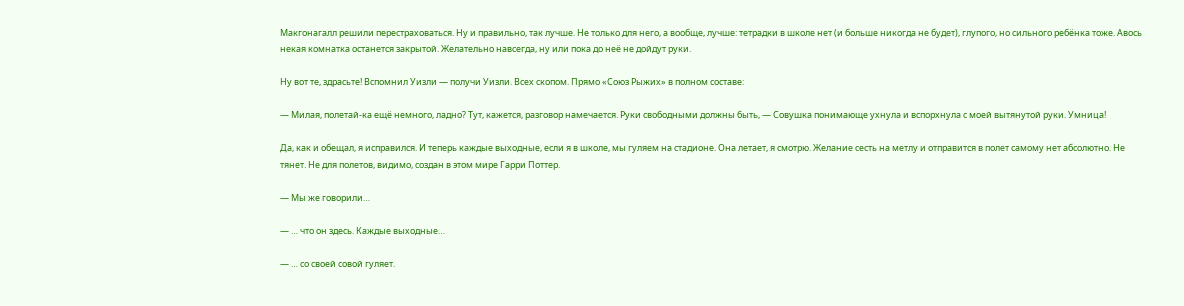Макгонагалл решили перестраховаться. Ну и правильно, так лучше. Не только для него, а вообще, лучше: тетрадки в школе нет (и больше никогда не будет), глупого, но сильного ребёнка тоже. Авось некая комнатка останется закрытой. Желательно навсегда, ну или пока до неё не дойдут руки.

Ну вот те, здрасьте! Вспомнил Уизли — получи Уизли. Всех скопом. Прямо «Союз Рыжих» в полном составе:

— Милая, полетай-ка ещё немного, ладно? Тут, кажется, разговор намечается. Руки свободными должны быть, — Совушка понимающе ухнула и вспорхнула с моей вытянутой руки. Умница!

Да, как и обещал, я исправился. И теперь каждые выходные, если я в школе, мы гуляем на стадионе. Она летает, я смотрю. Желание сесть на метлу и отправится в полет самому нет абсолютно. Не тянет. Не для полетов, видимо, создан в этом мире Гарри Поттер.

— Мы же говорили…

— … что он здесь. Каждые выходные…

— … со своей совой гуляет.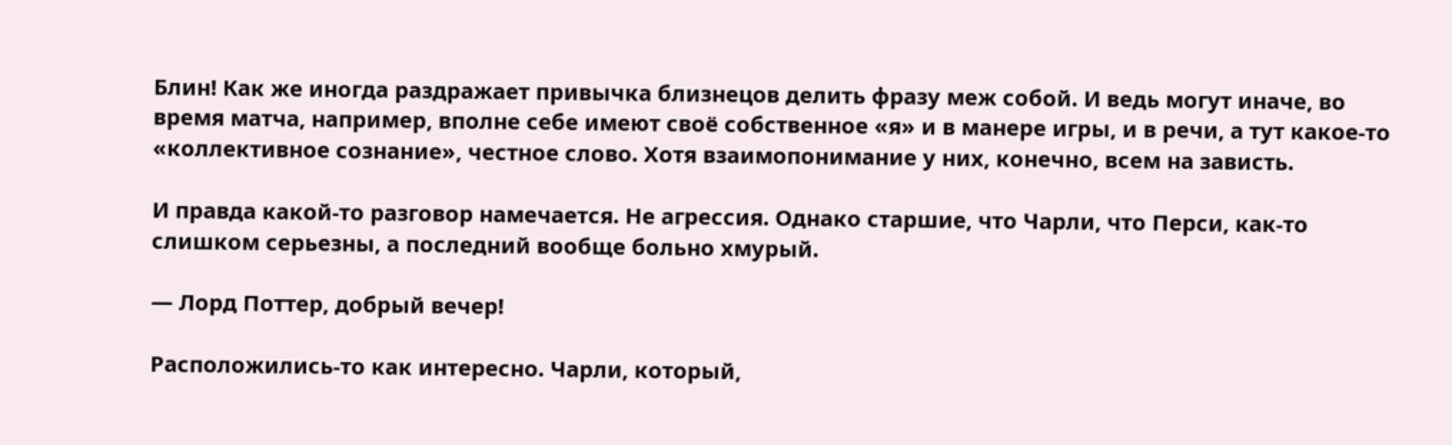Блин! Как же иногда раздражает привычка близнецов делить фразу меж собой. И ведь могут иначе, во время матча, например, вполне себе имеют своё собственное «я» и в манере игры, и в речи, а тут какое-то «коллективное сознание», честное слово. Хотя взаимопонимание у них, конечно, всем на зависть.

И правда какой-то разговор намечается. Не агрессия. Однако старшие, что Чарли, что Перси, как-то слишком серьезны, а последний вообще больно хмурый.

— Лорд Поттер, добрый вечер!

Расположились-то как интересно. Чарли, который,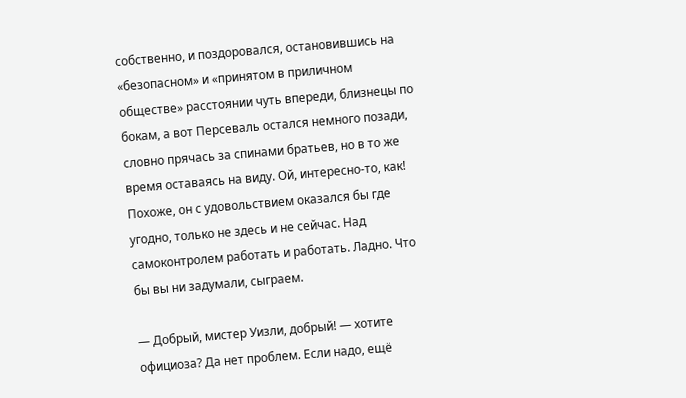собственно, и поздоровался, остановившись на «безопасном» и «принятом в приличном обществе» расстоянии чуть впереди, близнецы по бокам, а вот Персеваль остался немного позади, словно прячась за спинами братьев, но в то же время оставаясь на виду. Ой, интересно-то, как! Похоже, он с удовольствием оказался бы где угодно, только не здесь и не сейчас. Над самоконтролем работать и работать. Ладно. Что бы вы ни задумали, сыграем.

— Добрый, мистер Уизли, добрый! — хотите официоза? Да нет проблем. Если надо, ещё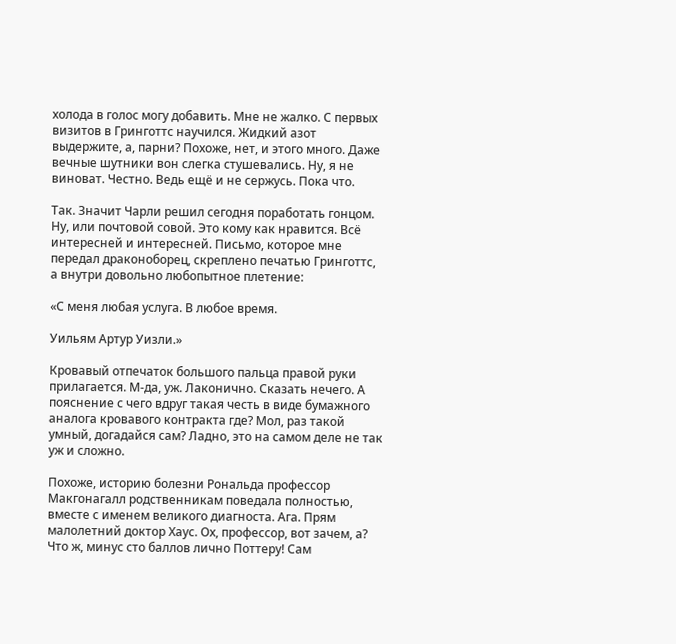холода в голос могу добавить. Мне не жалко. С первых визитов в Гринготтс научился. Жидкий азот выдержите, а, парни? Похоже, нет, и этого много. Даже вечные шутники вон слегка стушевались. Ну, я не виноват. Честно. Ведь ещё и не сержусь. Пока что.

Так. Значит Чарли решил сегодня поработать гонцом. Ну, или почтовой совой. Это кому как нравится. Всё интересней и интересней. Письмо, которое мне передал драконоборец, скреплено печатью Гринготтс, а внутри довольно любопытное плетение:

«С меня любая услуга. В любое время.

Уильям Артур Уизли.»

Кровавый отпечаток большого пальца правой руки прилагается. М-да, уж. Лаконично. Сказать нечего. А пояснение с чего вдруг такая честь в виде бумажного аналога кровавого контракта где? Мол, раз такой умный, догадайся сам? Ладно, это на самом деле не так уж и сложно.

Похоже, историю болезни Рональда профессор Макгонагалл родственникам поведала полностью, вместе с именем великого диагноста. Ага. Прям малолетний доктор Хаус. Ох, профессор, вот зачем, а? Что ж, минус сто баллов лично Поттеру! Сам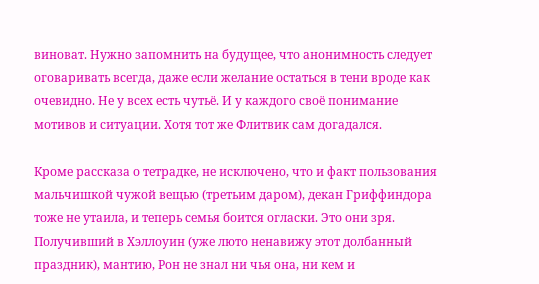виноват. Нужно запомнить на будущее, что анонимность следует оговаривать всегда, даже если желание остаться в тени вроде как очевидно. Не у всех есть чутьё. И у каждого своё понимание мотивов и ситуации. Хотя тот же Флитвик сам догадался.

Кроме рассказа о тетрадке, не исключено, что и факт пользования мальчишкой чужой вещью (третьим даром), декан Гриффиндора тоже не утаила, и теперь семья боится огласки. Это они зря. Получивший в Хэллоуин (уже люто ненавижу этот долбанный праздник), мантию, Рон не знал ни чья она, ни кем и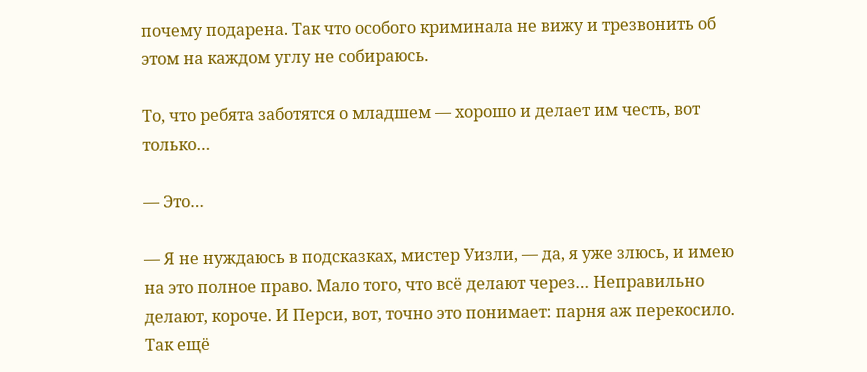почему подарена. Так что особого криминала не вижу и трезвонить об этом на каждом углу не собираюсь.

То, что ребята заботятся о младшем — хорошо и делает им честь, вот только…

— Это…

— Я не нуждаюсь в подсказках, мистер Уизли, — да, я уже злюсь, и имею на это полное право. Мало того, что всё делают через… Неправильно делают, короче. И Перси, вот, точно это понимает: парня аж перекосило. Так ещё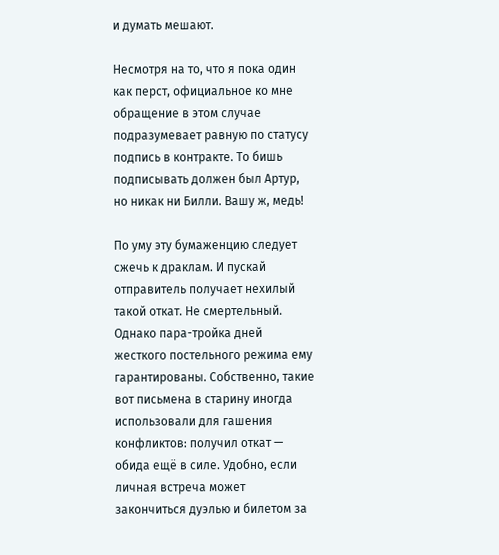и думать мешают.

Несмотря на то, что я пока один как перст, официальное ко мне обращение в этом случае подразумевает равную по статусу подпись в контракте. То бишь подписывать должен был Артур, но никак ни Билли. Вашу ж, медь!

По уму эту бумаженцию следует сжечь к драклам. И пускай отправитель получает нехилый такой откат. Не смертельный. Однако пара-тройка дней жесткого постельного режима ему гарантированы. Собственно, такие вот письмена в старину иногда использовали для гашения конфликтов: получил откат — обида ещё в силе. Удобно, если личная встреча может закончиться дуэлью и билетом за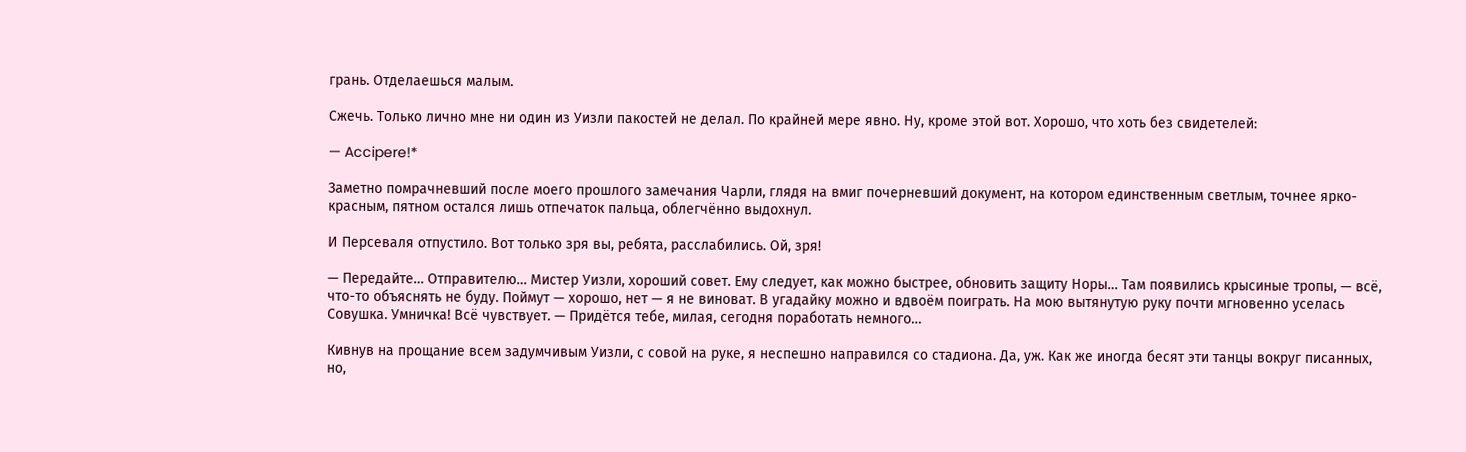грань. Отделаешься малым.

Сжечь. Только лично мне ни один из Уизли пакостей не делал. По крайней мере явно. Ну, кроме этой вот. Хорошо, что хоть без свидетелей:

— Accipere!*

Заметно помрачневший после моего прошлого замечания Чарли, глядя на вмиг почерневший документ, на котором единственным светлым, точнее ярко-красным, пятном остался лишь отпечаток пальца, облегчённо выдохнул.

И Персеваля отпустило. Вот только зря вы, ребята, расслабились. Ой, зря!

— Передайте… Отправителю… Мистер Уизли, хороший совет. Ему следует, как можно быстрее, обновить защиту Норы… Там появились крысиные тропы, — всё, что-то объяснять не буду. Поймут — хорошо, нет — я не виноват. В угадайку можно и вдвоём поиграть. На мою вытянутую руку почти мгновенно уселась Совушка. Умничка! Всё чувствует. — Придётся тебе, милая, сегодня поработать немного…

Кивнув на прощание всем задумчивым Уизли, с совой на руке, я неспешно направился со стадиона. Да, уж. Как же иногда бесят эти танцы вокруг писанных, но,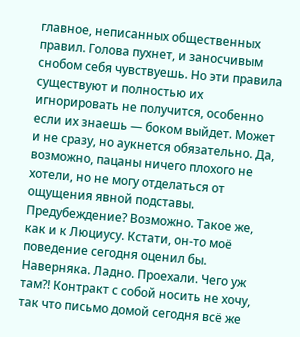главное, неписанных общественных правил. Голова пухнет, и заносчивым снобом себя чувствуешь. Но эти правила существуют и полностью их игнорировать не получится, особенно если их знаешь — боком выйдет. Может и не сразу, но аукнется обязательно. Да, возможно, пацаны ничего плохого не хотели, но не могу отделаться от ощущения явной подставы. Предубеждение? Возможно. Такое же, как и к Люциусу. Кстати, он-то моё поведение сегодня оценил бы. Наверняка. Ладно. Проехали. Чего уж там?! Контракт с собой носить не хочу, так что письмо домой сегодня всё же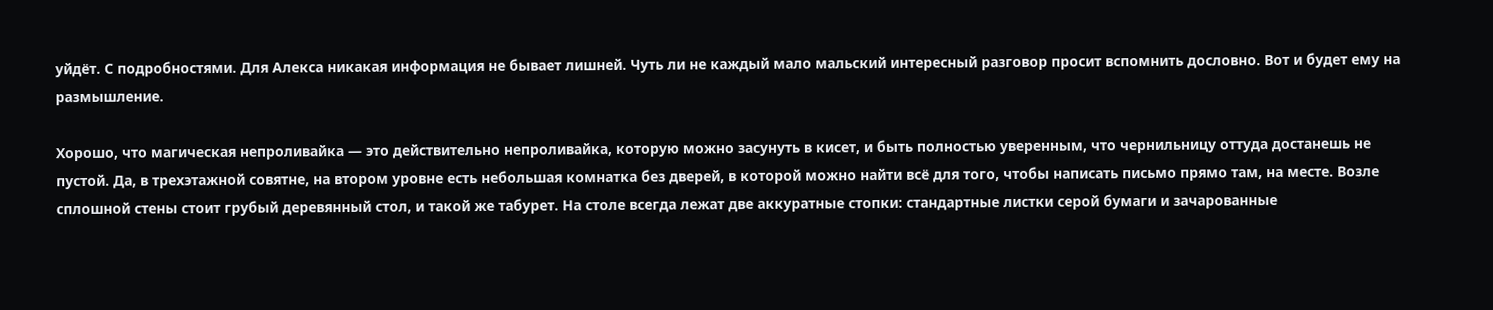уйдёт. С подробностями. Для Алекса никакая информация не бывает лишней. Чуть ли не каждый мало мальский интересный разговор просит вспомнить дословно. Вот и будет ему на размышление.

Хорошо, что магическая непроливайка — это действительно непроливайка, которую можно засунуть в кисет, и быть полностью уверенным, что чернильницу оттуда достанешь не пустой. Да, в трехэтажной совятне, на втором уровне есть небольшая комнатка без дверей, в которой можно найти всё для того, чтобы написать письмо прямо там, на месте. Возле сплошной стены стоит грубый деревянный стол, и такой же табурет. На столе всегда лежат две аккуратные стопки: стандартные листки серой бумаги и зачарованные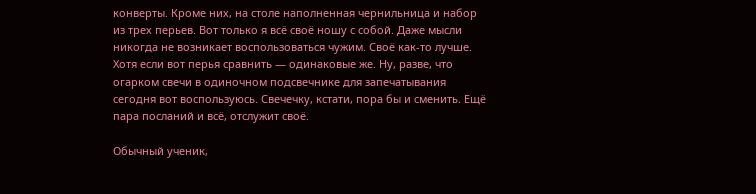конверты. Кроме них, на столе наполненная чернильница и набор из трех перьев. Вот только я всё своё ношу с собой. Даже мысли никогда не возникает воспользоваться чужим. Своё как-то лучше. Хотя если вот перья сравнить — одинаковые же. Ну, разве, что огарком свечи в одиночном подсвечнике для запечатывания сегодня вот воспользуюсь. Свечечку, кстати, пора бы и сменить. Ещё пара посланий и всё, отслужит своё.

Обычный ученик,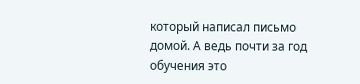который написал письмо домой. А ведь почти за год обучения это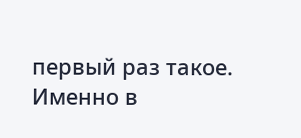первый раз такое. Именно в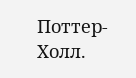Поттер-Холл.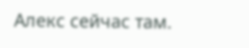Алекс сейчас там.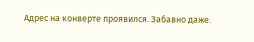Адрес на конверте проявился. Забавно даже.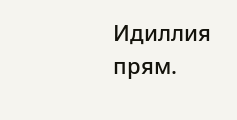Идиллия прям.